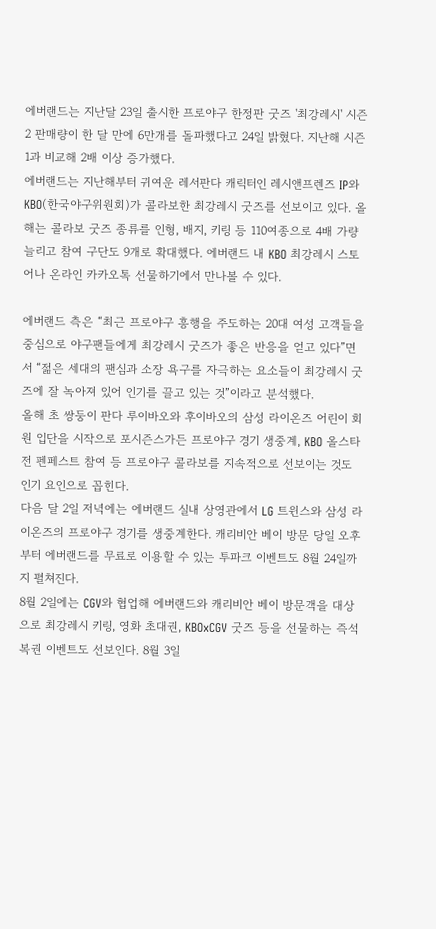에버랜드는 지난달 23일 출시한 프로야구 한정판 굿즈 '최강레시' 시즌2 판매량이 한 달 만에 6만개를 돌파했다고 24일 밝혔다. 지난해 시즌1과 비교해 2배 이상 증가했다.
에버랜드는 지난해부터 귀여운 레서판다 캐릭터인 레시앤프렌즈 IP와 KBO(한국야구위원회)가 콜라보한 최강레시 굿즈를 선보이고 있다. 올해는 콜라보 굿즈 종류를 인형, 배지, 키링 등 110여종으로 4배 가량 늘리고 참여 구단도 9개로 확대했다. 에버랜드 내 KBO 최강레시 스토어나 온라인 카카오톡 선물하기에서 만나볼 수 있다.

에버랜드 측은 “최근 프로야구 흥행을 주도하는 20대 여성 고객들을 중심으로 야구팬들에게 최강레시 굿즈가 좋은 반응을 얻고 있다”면서 “젊은 세대의 팬심과 소장 욕구를 자극하는 요소들이 최강레시 굿즈에 잘 녹아져 있어 인기를 끌고 있는 것”이라고 분석했다.
올해 초 쌍둥이 판다 루이바오와 후이바오의 삼성 라이온즈 어린이 회원 입단을 시작으로 포시즌스가든 프로야구 경기 생중계, KBO 올스타전 펜페스트 참여 등 프로야구 콜라보를 지속적으로 선보이는 것도 인기 요인으로 꼽힌다.
다음 달 2일 저녁에는 에버랜드 실내 상영관에서 LG 트윈스와 삼성 라이온즈의 프로야구 경기를 생중계한다. 캐리비안 베이 방문 당일 오후부터 에버랜드를 무료로 이용할 수 있는 투파크 이벤트도 8월 24일까지 펼쳐진다.
8월 2일에는 CGV와 협업해 에버랜드와 캐리비안 베이 방문객을 대상으로 최강레시 키링, 영화 초대권, KBOxCGV 굿즈 등을 선물하는 즉석복권 이벤트도 선보인다. 8월 3일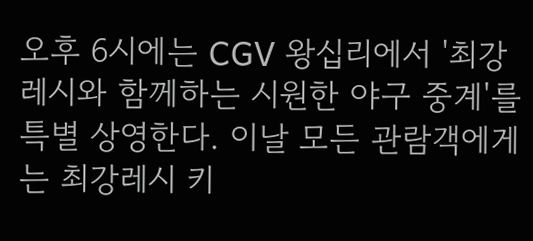오후 6시에는 CGV 왕십리에서 '최강레시와 함께하는 시원한 야구 중계'를 특별 상영한다. 이날 모든 관람객에게는 최강레시 키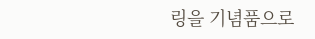링을 기념품으로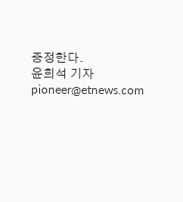증정한다.
윤희석 기자 pioneer@etnews.com